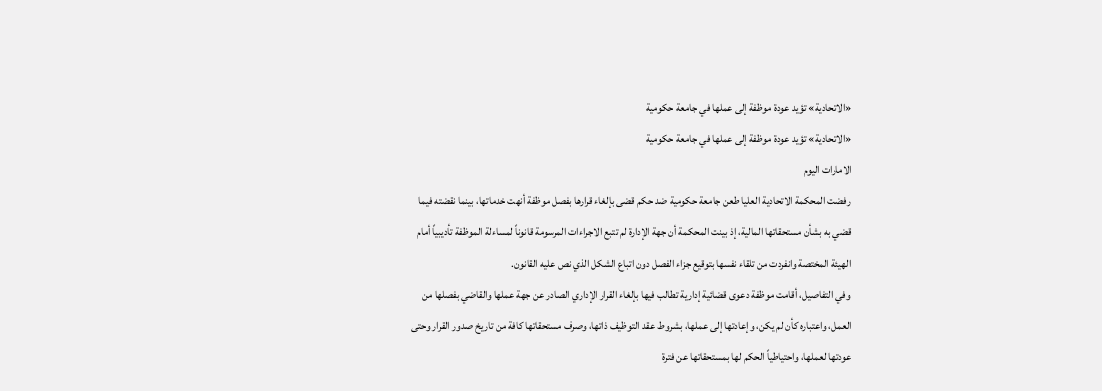«الاتحادية» تؤيد عودة موظفة إلى عملها في جامعة حكومية
«الاتحادية» تؤيد عودة موظفة إلى عملها في جامعة حكومية
الامارات اليوم
رفضت المحكمة الاتحادية العليا طعن جامعة حكومية ضد حكم قضى بإلغاء قرارها بفصل موظفة أنهت خدماتها، بينما نقضته فيما قضي به بشأن مستحقاتها المالية، إذ بينت المحكمة أن جهة الإدارة لم تتبع الاجراءات المرسومة قانوناً لمساءلة الموظفة تأديبياً أمام الهيئة المختصة وانفردت من تلقاء نفسها بتوقيع جزاء الفصل دون اتباع الشكل الذي نص عليه القانون.
وفي التفاصيل، أقامت موظفة دعوى قضائية إدارية تطالب فيها بإلغاء القرار الإداري الصادر عن جهة عملها والقاضي بفصلها من العمل، واعتباره كأن لم يكن، وإعادتها إلى عملها، بشروط عقد التوظيف ذاتها، وصرف مستحقاتها كافة من تاريخ صدور القرار وحتى عودتها لعملها، واحتياطياً الحكم لها بمستحقاتها عن فترة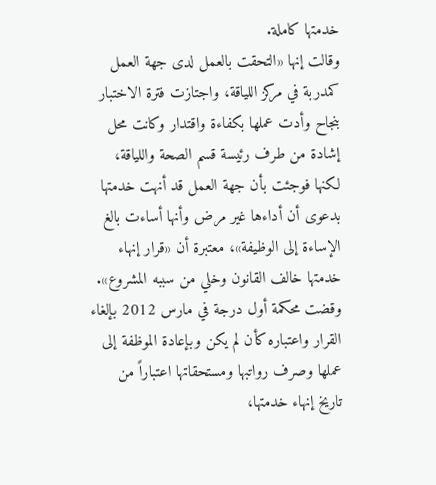خدمتها كاملة.
وقالت إنها «التحقت بالعمل لدى جهة العمل كمدربة في مركز اللياقة، واجتازت فترة الاختبار بنجاح وأدت عملها بكفاءة واقتدار وكانت محل إشادة من طرف رئيسة قسم الصحة واللياقة، لكنها فوجئت بأن جهة العمل قد أنهت خدمتها بدعوى أن أداءها غير مرض وأنها أساءت بالغ الإساءة إلى الوظيفة»، معتبرة أن «قرار إنهاء خدمتها خالف القانون وخلي من سببه المشروع».
وقضت محكمة أول درجة في مارس 2012 بإلغاء القرار واعتباره كأن لم يكن وبإعادة الموظفة إلى عملها وصرف رواتبها ومستحقاتها اعتباراً من تاريخ إنهاء خدمتها،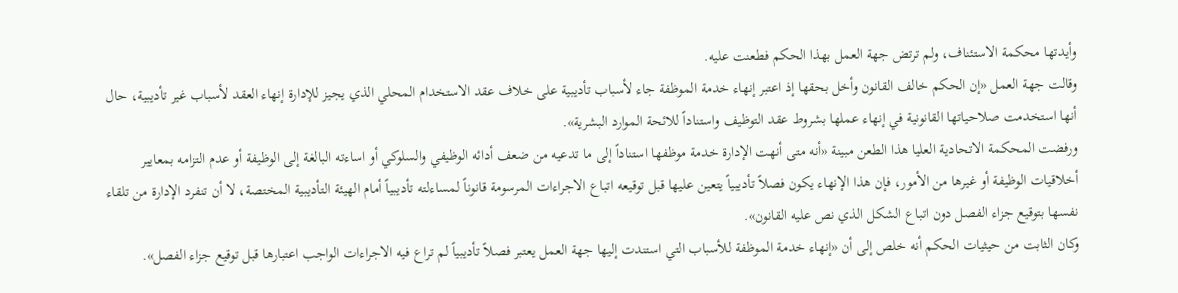وأيدتها محكمة الاستئناف، ولم ترتض جهة العمل بهذا الحكم فطعنت عليه.
وقالت جهة العمل «إن الحكم خالف القانون وأخل بحقها إذ اعتبر إنهاء خدمة الموظفة جاء لأسباب تأديبية على خلاف عقد الاستخدام المحلي الذي يجيز للإدارة إنهاء العقد لأسباب غير تأديبية، حال أنها استخدمت صلاحياتها القانونية في إنهاء عملها بشروط عقد التوظيف واستناداً للائحة الموارد البشرية».
ورفضت المحكمة الاتحادية العليا هذا الطعن مبينة «أنه متى أنهت الإدارة خدمة موظفها استناداً إلى ما تدعيه من ضعف أدائه الوظيفي والسلوكي أو اساءته البالغة إلى الوظيفة أو عدم التزامه بمعايير أخلاقيات الوظيفة أو غيرها من الأمور، فإن هذا الإنهاء يكون فصلاً تأديبياً يتعين عليها قبل توقيعه اتباع الاجراءات المرسومة قانوناً لمساءلته تأديبياً أمام الهيئة التأديبية المختصة، لا أن تنفرد الإدارة من تلقاء نفسها بتوقيع جزاء الفصل دون اتباع الشكل الذي نص عليه القانون».
وكان الثابت من حيثيات الحكم أنه خلص إلى أن «إنهاء خدمة الموظفة للأسباب التي استندت إليها جهة العمل يعتبر فصلاً تأديبياً لم تراع فيه الاجراءات الواجب اعتبارها قبل توقيع جزاء الفصل».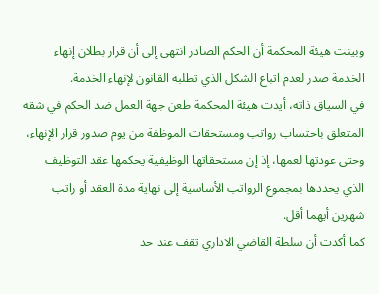وبينت هيئة المحكمة أن الحكم الصادر انتهى إلى أن قرار بطلان إنهاء الخدمة صدر لعدم اتباع الشكل الذي تطلبه القانون لإنهاء الخدمة.
في السياق ذاته، أيدت هيئة المحكمة طعن جهة العمل ضد الحكم في شقه المتعلق باحتساب رواتب ومستحقات الموظفة من يوم صدور قرار الإنهاء، وحتى عودتها لعمها، إذ إن مستحقاتها الوظيفية يحكمها عقد التوظيف الذي يحددها بمجموع الرواتب الأساسية إلى نهاية مدة العقد أو راتب شهرين أيهما أقل.
كما أكدت أن سلطة القاضي الاداري تقف عند حد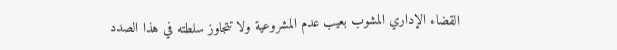القضاء الإداري المشوب بعيب عدم المشروعية ولا تتجاوز سلطته في هذا الصدد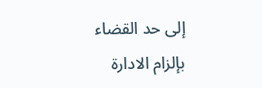إلى حد القضاء بإلزام الادارة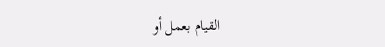القيام بعمل أو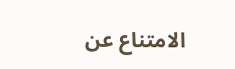الامتناع عن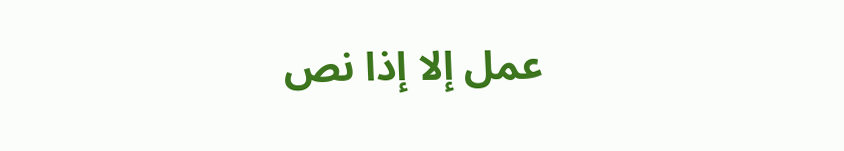عمل إلا إذا نص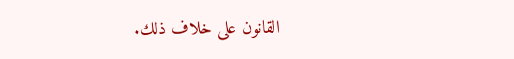القانون على خلاف ذلك.